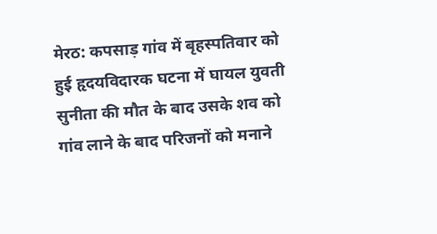मेरठ: कपसाड़ गांव में बृहस्पतिवार को हुई हृदयविदारक घटना में घायल युवती सुनीता की मौत के बाद उसके शव को गांव लाने के बाद परिजनों को मनाने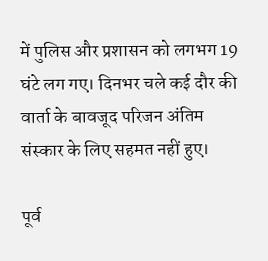में पुलिस और प्रशासन को लगभग 19 घंटे लग गए। दिनभर चले कई दौर की वार्ता के बावजूद परिजन अंतिम संस्कार के लिए सहमत नहीं हुए।

पूर्व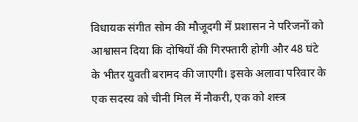विधायक संगीत सोम की मौजूदगी में प्रशासन ने परिजनों को आश्वासन दिया कि दोषियों की गिरफ्तारी होगी और 48 घंटे के भीतर युवती बरामद की जाएगी। इसके अलावा परिवार के एक सदस्य को चीनी मिल में नौकरी, एक को शस्त्र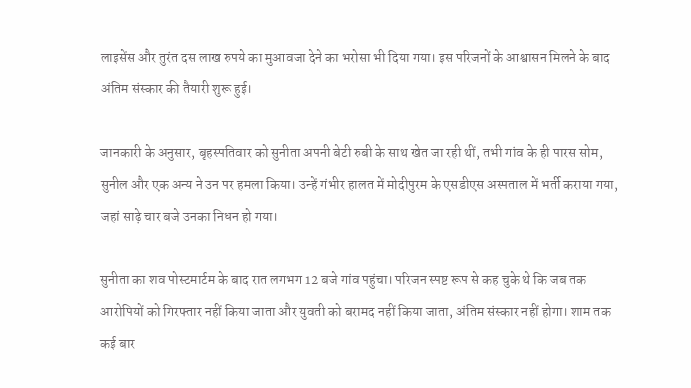लाइसेंस और तुरंत दस लाख रुपये का मुआवजा देने का भरोसा भी दिया गया। इस परिजनों के आश्वासन मिलने के बाद अंतिम संस्कार की तैयारी शुरू हुई।

जानकारी के अनुसार, बृहस्पतिवार को सुनीता अपनी बेटी रुबी के साथ खेत जा रही थीं, तभी गांव के ही पारस सोम, सुनील और एक अन्य ने उन पर हमला किया। उन्हें गंभीर हालत में मोदीपुरम के एसडीएस अस्पताल में भर्ती कराया गया, जहां साढ़े चार बजे उनका निधन हो गया।

सुनीता का शव पोस्टमार्टम के बाद रात लगभग 12 बजे गांव पहुंचा। परिजन स्पष्ट रूप से कह चुके थे कि जब तक आरोपियों को गिरफ्तार नहीं किया जाता और युवती को बरामद नहीं किया जाता, अंतिम संस्कार नहीं होगा। शाम तक कई बार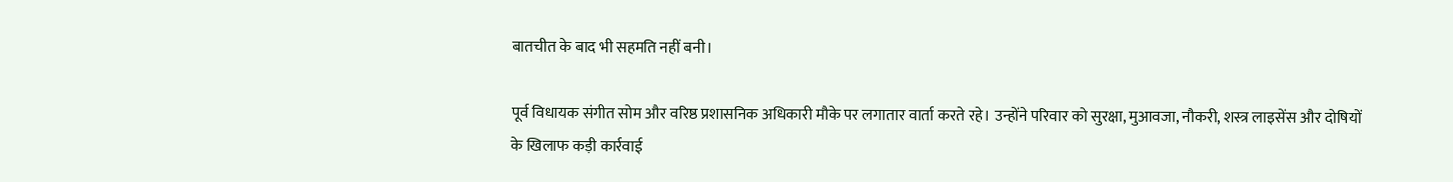बातचीत के बाद भी सहमति नहीं बनी।

पूर्व विधायक संगीत सोम और वरिष्ठ प्रशासनिक अधिकारी मौके पर लगातार वार्ता करते रहे। उन्होंने परिवार को सुरक्षा, मुआवजा, नौकरी, शस्त्र लाइसेंस और दोषियों के खिलाफ कड़ी कार्रवाई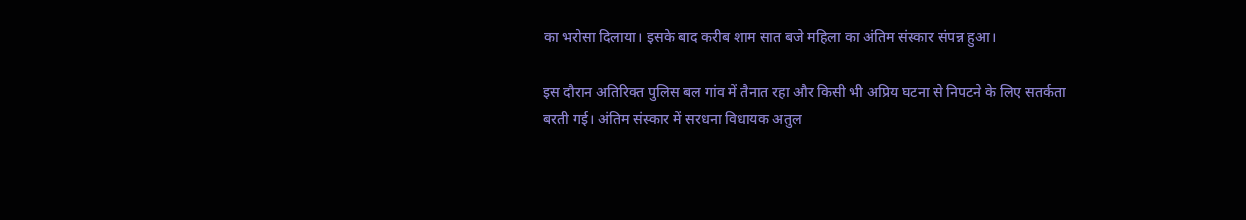का भरोसा दिलाया। इसके बाद करीब शाम सात बजे महिला का अंतिम संस्कार संपन्न हुआ।

इस दौरान अतिरिक्त पुलिस बल गांव में तैनात रहा और किसी भी अप्रिय घटना से निपटने के लिए सतर्कता बरती गई। अंतिम संस्कार में सरधना विधायक अतुल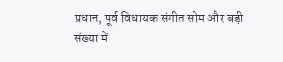प्रधान, पूर्व विधायक संगीत सोम और बड़ी संख्या में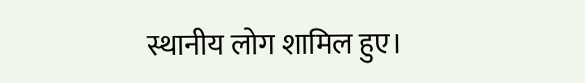स्थानीय लोग शामिल हुए।